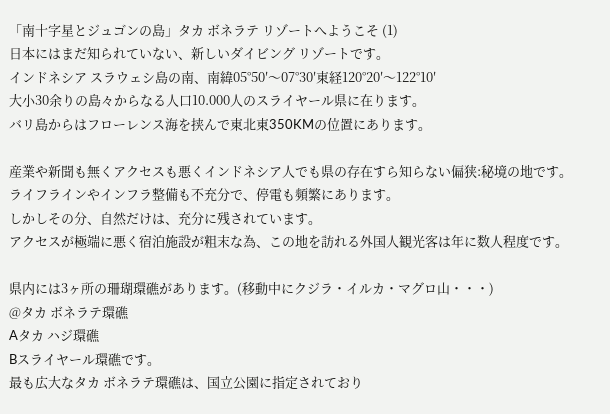「南十字星とジュゴンの島」タカ ボネラテ リゾートへようこそ (1)
日本にはまだ知られていない、新しいダイビング リゾートです。
インドネシア スラウェシ島の南、南緯05°50′〜07°30′東経120°20′〜122°10′
大小30余りの島々からなる人口10.000人のスライヤール県に在ります。
バリ島からはフローレンス海を挟んで東北東350KMの位置にあります。

産業や新聞も無くアクセスも悪くインドネシア人でも県の存在すら知らない偏狭:秘境の地です。
ライフラインやインフラ整備も不充分で、停電も頻繁にあります。
しかしその分、自然だけは、充分に残されています。
アクセスが極端に悪く宿泊施設が粗末な為、この地を訪れる外国人観光客は年に数人程度です。

県内には3ヶ所の珊瑚環礁があります。(移動中にクジラ・イルカ・マグロ山・・・)
@タカ ボネラテ環礁
Aタカ ハジ環礁
Bスライヤール環礁です。
最も広大なタカ ボネラテ環礁は、国立公園に指定されており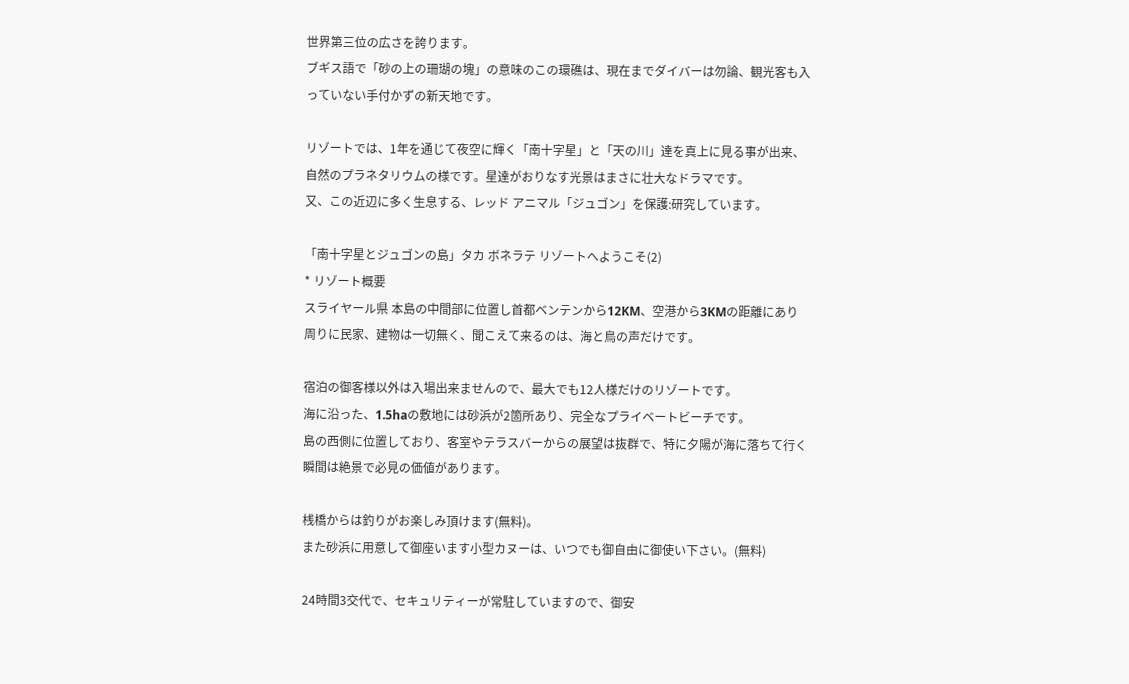世界第三位の広さを誇ります。
ブギス語で「砂の上の珊瑚の塊」の意味のこの環礁は、現在までダイバーは勿論、観光客も入
っていない手付かずの新天地です。

リゾートでは、1年を通じて夜空に輝く「南十字星」と「天の川」達を真上に見る事が出来、
自然のプラネタリウムの様です。星達がおりなす光景はまさに壮大なドラマです。
又、この近辺に多く生息する、レッド アニマル「ジュゴン」を保護:研究しています。

「南十字星とジュゴンの島」タカ ボネラテ リゾートへようこそ(2)
* リゾート概要
スライヤール県 本島の中間部に位置し首都ベンテンから12KM、空港から3KMの距離にあり
周りに民家、建物は一切無く、聞こえて来るのは、海と鳥の声だけです。

宿泊の御客様以外は入場出来ませんので、最大でも12人様だけのリゾートです。
海に沿った、1.5haの敷地には砂浜が2箇所あり、完全なプライベートビーチです。
島の西側に位置しており、客室やテラスバーからの展望は抜群で、特に夕陽が海に落ちて行く
瞬間は絶景で必見の価値があります。

桟橋からは釣りがお楽しみ頂けます(無料)。
また砂浜に用意して御座います小型カヌーは、いつでも御自由に御使い下さい。(無料)

24時間3交代で、セキュリティーが常駐していますので、御安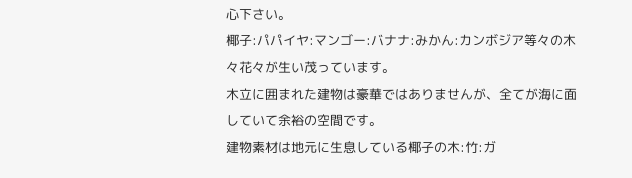心下さい。
椰子:パパイヤ:マンゴー:バナナ:みかん:カンボジア等々の木々花々が生い茂っています。
木立に囲まれた建物は豪華ではありませんが、全てが海に面していて余裕の空間です。
建物素材は地元に生息している椰子の木:竹:ガ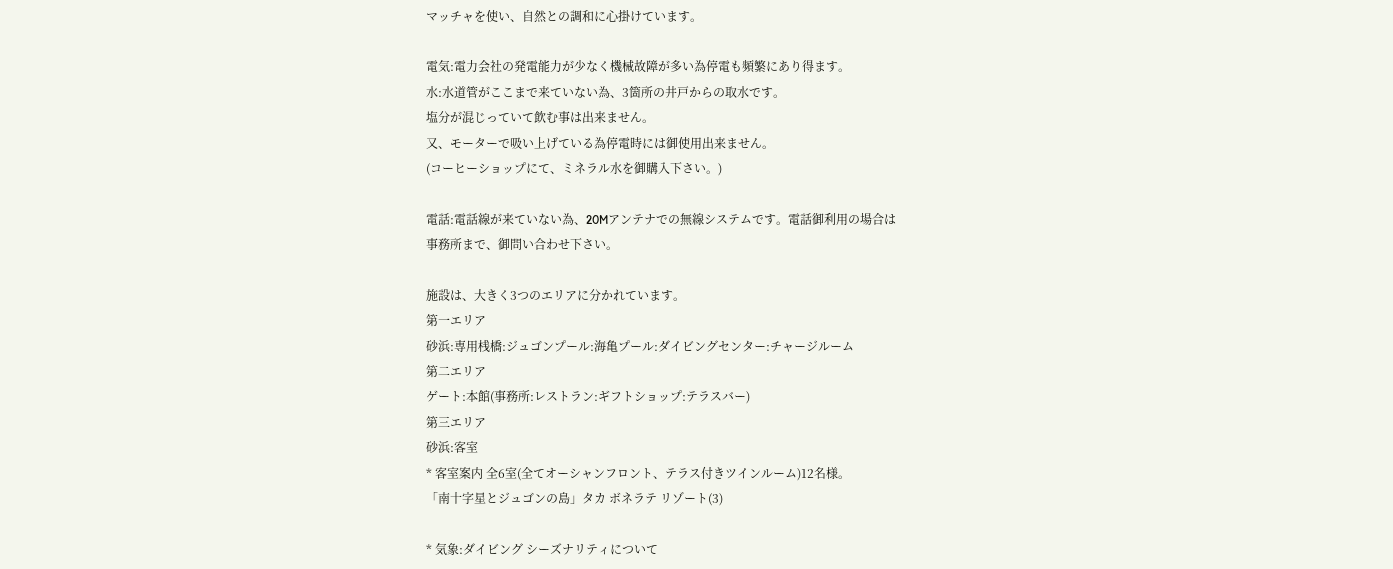マッチャを使い、自然との調和に心掛けています。

電気:電力会社の発電能力が少なく機械故障が多い為停電も頻繁にあり得ます。
水:水道管がここまで来ていない為、3箇所の井戸からの取水です。
塩分が混じっていて飲む事は出来ません。
又、モーターで吸い上げている為停電時には御使用出来ません。
(コーヒーショップにて、ミネラル水を御購入下さい。)

電話:電話線が来ていない為、20Mアンテナでの無線システムです。電話御利用の場合は
事務所まで、御問い合わせ下さい。

施設は、大きく3つのエリアに分かれています。
第一エリア
砂浜:専用桟橋:ジュゴンプール:海亀プール:ダイビングセンター:チャージルーム
第二エリア
ゲート:本館(事務所:レストラン:ギフトショップ:テラスバー)
第三エリア
砂浜:客室
* 客室案内 全6室(全てオーシャンフロント、テラス付きツインルーム)12名様。
「南十字星とジュゴンの島」タカ ボネラテ リゾート(3)

* 気象:ダイビング シーズナリティについて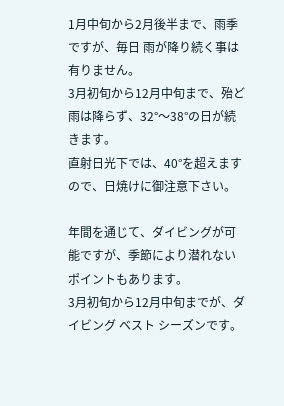1月中旬から2月後半まで、雨季ですが、毎日 雨が降り続く事は有りません。
3月初旬から12月中旬まで、殆ど雨は降らず、32°〜38°の日が続きます。
直射日光下では、40°を超えますので、日焼けに御注意下さい。

年間を通じて、ダイビングが可能ですが、季節により潜れないポイントもあります。
3月初旬から12月中旬までが、ダイビング ベスト シーズンです。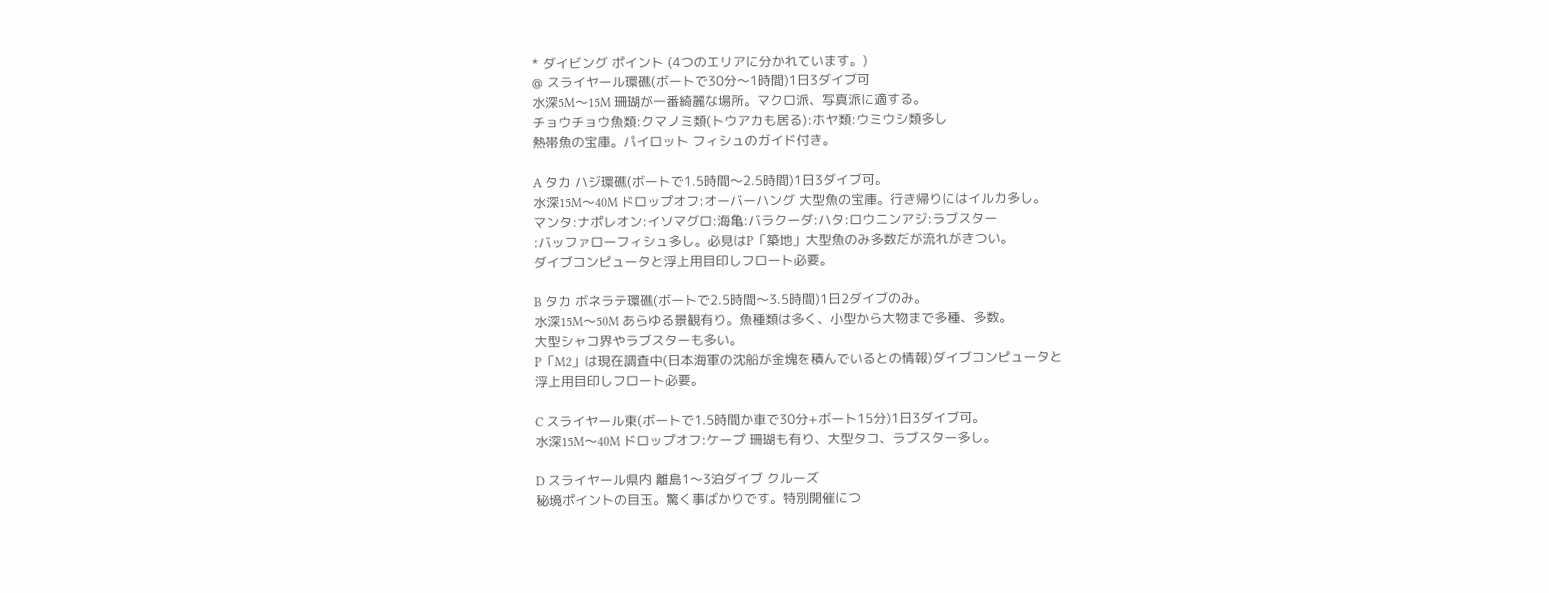* ダイビング ポイント (4つのエリアに分かれています。)
@ スライヤール環礁(ボートで30分〜1時間)1日3ダイブ可
水深5M〜15M 珊瑚が一番綺麗な場所。マクロ派、写真派に適する。
チョウチョウ魚類:クマノミ類(トウアカも居る):ホヤ類:ウミウシ類多し
熱帯魚の宝庫。パイロット フィシュのガイド付き。

A タカ ハジ環礁(ボートで1.5時間〜2.5時間)1日3ダイブ可。
水深15M〜40M ドロップオフ:オーバーハング 大型魚の宝庫。行き帰りにはイルカ多し。
マンタ:ナポレオン:イソマグロ:海亀:バラクーダ:ハタ:ロウニンアジ:ラブスター
:バッファローフィシュ多し。必見はP「築地」大型魚のみ多数だが流れがきつい。
ダイブコンピュータと浮上用目印しフロート必要。

B タカ ボネラテ環礁(ボートで2.5時間〜3.5時間)1日2ダイブのみ。
水深15M〜50M あらゆる景観有り。魚種類は多く、小型から大物まで多種、多数。
大型シャコ界やラブスターも多い。
P「M2」は現在調査中(日本海軍の沈船が金塊を積んでいるとの情報)ダイブコンピュータと
浮上用目印しフロート必要。

C スライヤール東(ボートで1.5時間か車で30分+ボート15分)1日3ダイブ可。
水深15M〜40M ドロップオフ:ケープ 珊瑚も有り、大型タコ、ラブスター多し。

D スライヤール県内 離島1〜3泊ダイブ クルーズ
秘境ポイントの目玉。驚く事ばかりです。特別開催につ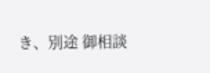き、別途 御相談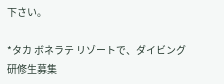下さい。

*タカ ボネラテ リゾートで、ダイビング研修生募集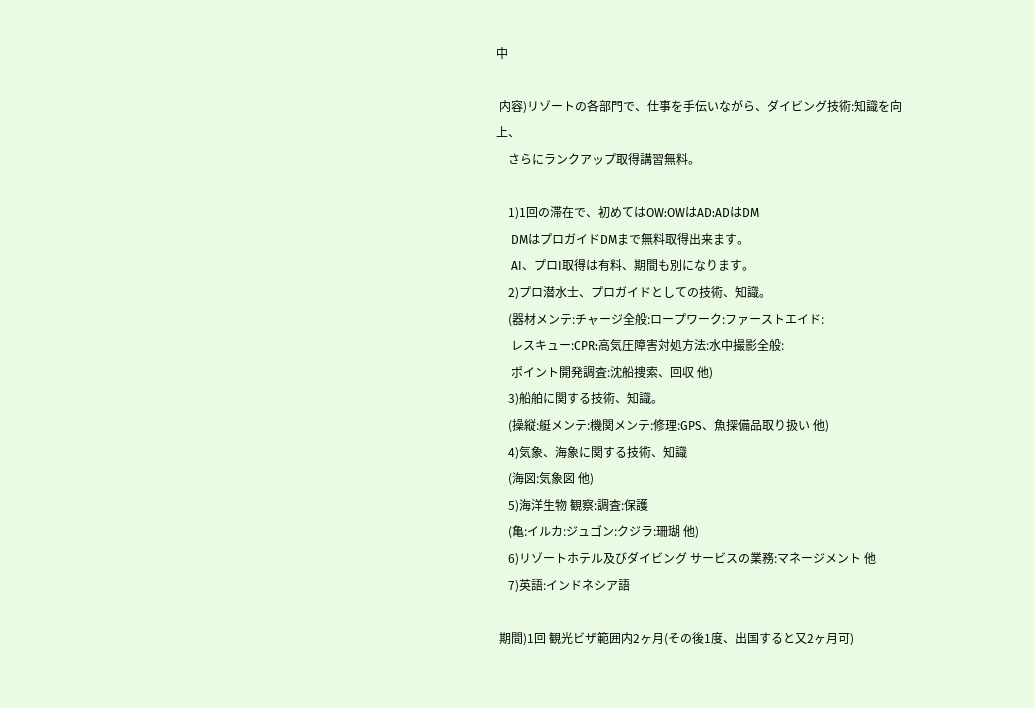中

 内容)リゾートの各部門で、仕事を手伝いながら、ダイビング技術:知識を向上、
    さらにランクアップ取得講習無料。

    1)1回の滞在で、初めてはOW:OWはAD:ADはDM
     DMはプロガイドDMまで無料取得出来ます。
     AI、プロI取得は有料、期間も別になります。
    2)プロ潜水士、プロガイドとしての技術、知識。
    (器材メンテ:チャージ全般:ロープワーク:ファーストエイド:
     レスキュー:CPR:高気圧障害対処方法:水中撮影全般:
     ポイント開発調査:沈船捜索、回収 他)
    3)船舶に関する技術、知識。
    (操縦:艇メンテ:機関メンテ:修理:GPS、魚探備品取り扱い 他)
    4)気象、海象に関する技術、知識
    (海図:気象図 他)
    5)海洋生物 観察:調査:保護
    (亀:イルカ:ジュゴン:クジラ:珊瑚 他)
    6)リゾートホテル及びダイビング サービスの業務:マネージメント 他
    7)英語:インドネシア語

 期間)1回 観光ビザ範囲内2ヶ月(その後1度、出国すると又2ヶ月可)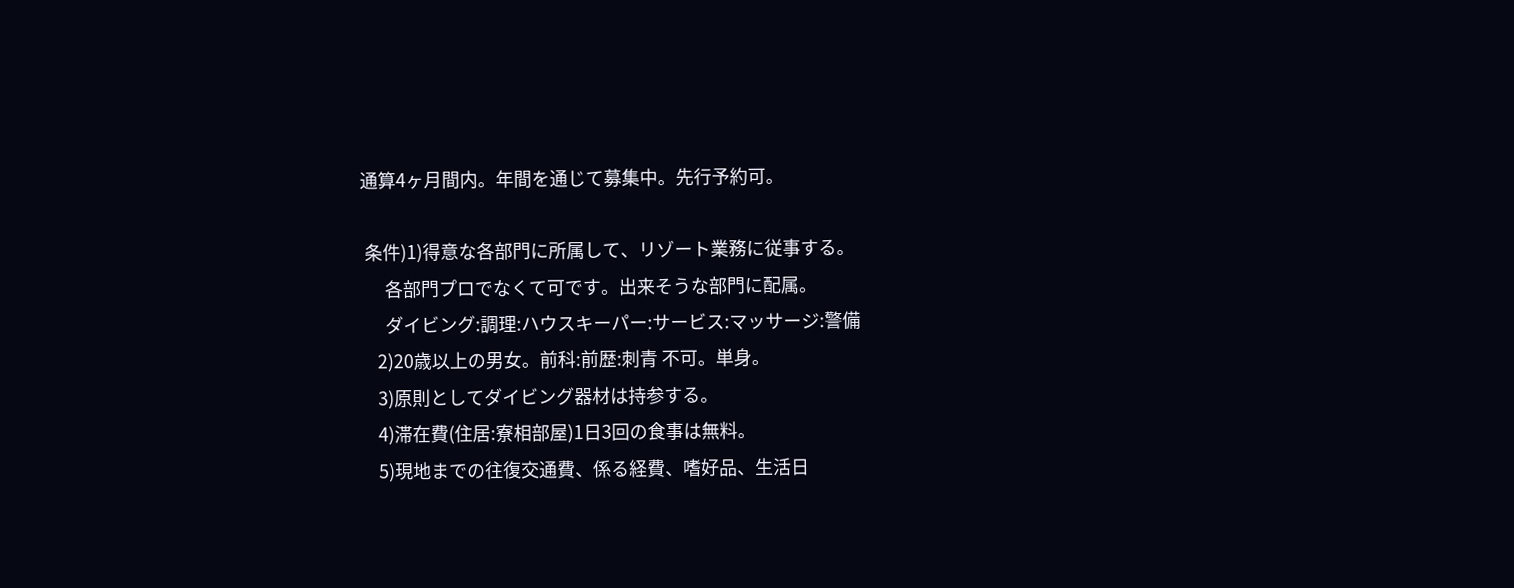通算4ヶ月間内。年間を通じて募集中。先行予約可。

 条件)1)得意な各部門に所属して、リゾート業務に従事する。
      各部門プロでなくて可です。出来そうな部門に配属。
      ダイビング:調理:ハウスキーパー:サービス:マッサージ:警備
    2)20歳以上の男女。前科:前歴:刺青 不可。単身。
    3)原則としてダイビング器材は持参する。
    4)滞在費(住居:寮相部屋)1日3回の食事は無料。
    5)現地までの往復交通費、係る経費、嗜好品、生活日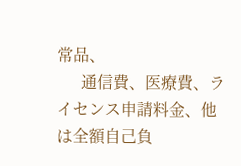常品、
      通信費、医療費、ライセンス申請料金、他は全額自己負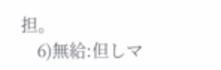担。
    6)無給:但しマ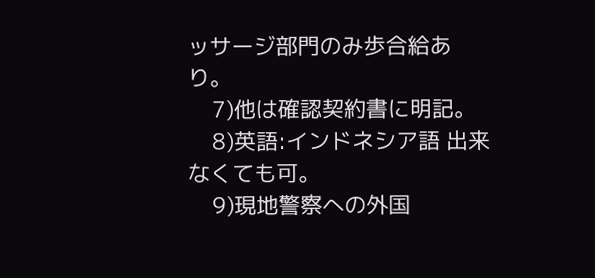ッサージ部門のみ歩合給あり。
    7)他は確認契約書に明記。
    8)英語:インドネシア語 出来なくても可。
    9)現地警察への外国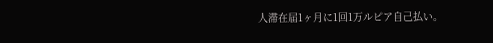人滞在届1ヶ月に1回1万ルピア自己払い。